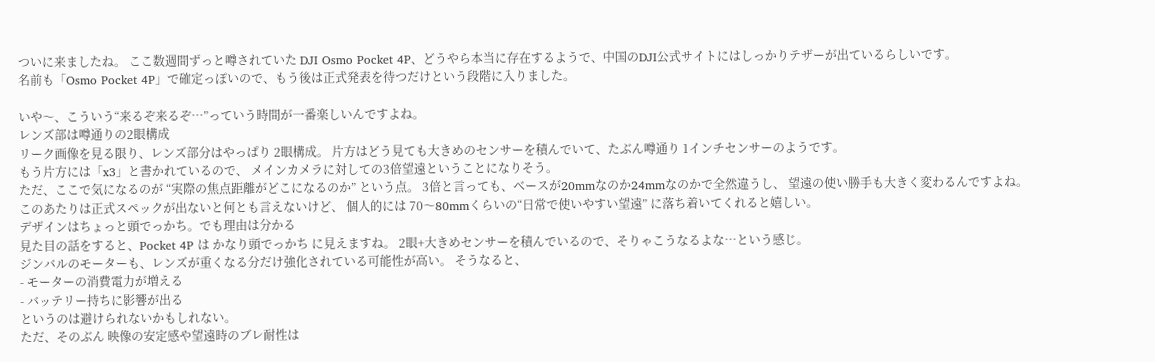ついに来ましたね。 ここ数週間ずっと噂されていた DJI Osmo Pocket 4P、どうやら本当に存在するようで、中国のDJI公式サイトにはしっかりテザーが出ているらしいです。
名前も「Osmo Pocket 4P」で確定っぽいので、もう後は正式発表を待つだけという段階に入りました。

いや〜、こういう“来るぞ来るぞ…”っていう時間が一番楽しいんですよね。
レンズ部は噂通りの2眼構成
リーク画像を見る限り、レンズ部分はやっぱり 2眼構成。 片方はどう見ても大きめのセンサーを積んでいて、たぶん噂通り 1インチセンサーのようです。
もう片方には「x3」と書かれているので、 メインカメラに対しての3倍望遠ということになりそう。
ただ、ここで気になるのが “実際の焦点距離がどこになるのか” という点。 3倍と言っても、ベースが20mmなのか24mmなのかで全然違うし、 望遠の使い勝手も大きく変わるんですよね。
このあたりは正式スペックが出ないと何とも言えないけど、 個人的には 70〜80mmくらいの“日常で使いやすい望遠” に落ち着いてくれると嬉しい。
デザインはちょっと頭でっかち。でも理由は分かる
見た目の話をすると、Pocket 4P は かなり頭でっかち に見えますね。 2眼+大きめセンサーを積んでいるので、そりゃこうなるよな…という感じ。
ジンバルのモーターも、レンズが重くなる分だけ強化されている可能性が高い。 そうなると、
- モーターの消費電力が増える
- バッテリー持ちに影響が出る
というのは避けられないかもしれない。
ただ、そのぶん 映像の安定感や望遠時のブレ耐性は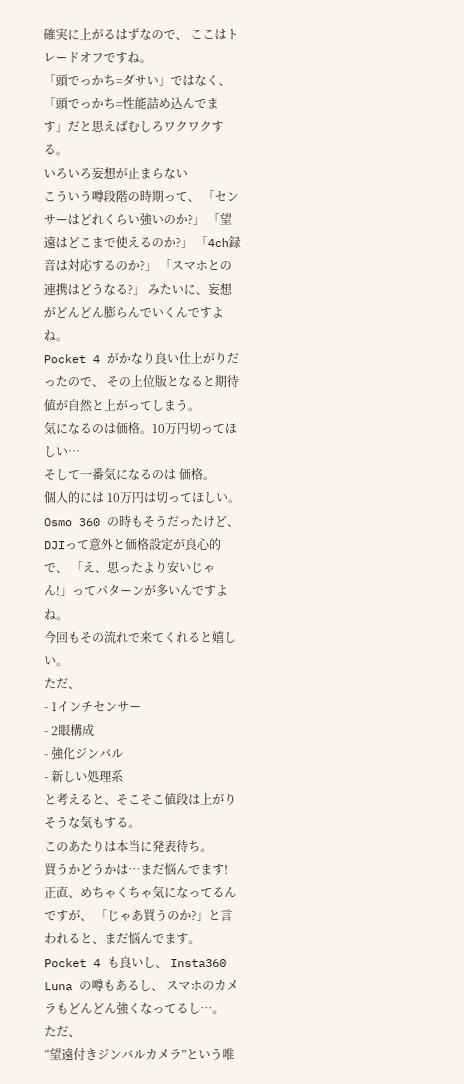確実に上がるはずなので、 ここはトレードオフですね。
「頭でっかち=ダサい」ではなく、 「頭でっかち=性能詰め込んでます」だと思えばむしろワクワクする。
いろいろ妄想が止まらない
こういう噂段階の時期って、 「センサーはどれくらい強いのか?」 「望遠はどこまで使えるのか?」 「4ch録音は対応するのか?」 「スマホとの連携はどうなる?」 みたいに、妄想がどんどん膨らんでいくんですよね。
Pocket 4 がかなり良い仕上がりだったので、 その上位版となると期待値が自然と上がってしまう。
気になるのは価格。10万円切ってほしい…
そして一番気になるのは 価格。
個人的には 10万円は切ってほしい。 Osmo 360 の時もそうだったけど、DJIって意外と価格設定が良心的で、 「え、思ったより安いじゃん!」ってパターンが多いんですよね。
今回もその流れで来てくれると嬉しい。
ただ、
- 1インチセンサー
- 2眼構成
- 強化ジンバル
- 新しい処理系
と考えると、そこそこ値段は上がりそうな気もする。
このあたりは本当に発表待ち。
買うかどうかは…まだ悩んでます!
正直、めちゃくちゃ気になってるんですが、 「じゃあ買うのか?」と言われると、まだ悩んでます。
Pocket 4 も良いし、 Insta360 Luna の噂もあるし、 スマホのカメラもどんどん強くなってるし…。
ただ、
“望遠付きジンバルカメラ”という唯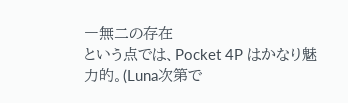一無二の存在
という点では、Pocket 4P はかなり魅力的。(Luna次第で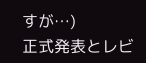すが…)
正式発表とレビ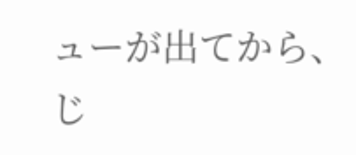ューが出てから、じ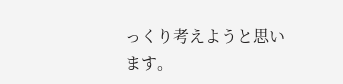っくり考えようと思います。